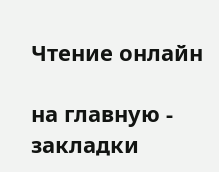Чтение онлайн

на главную - закладки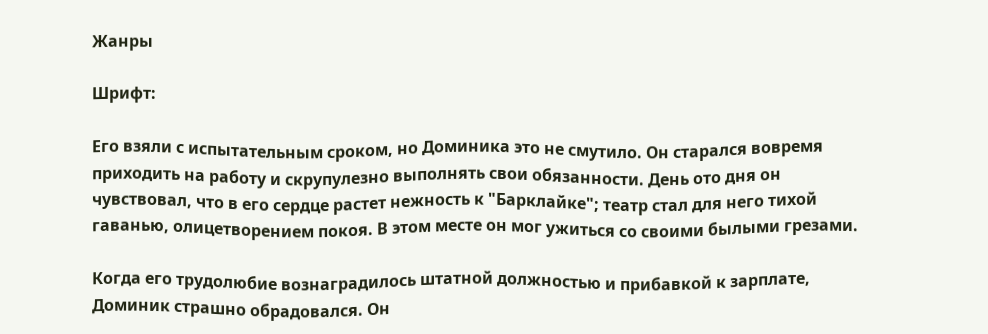Жанры

Шрифт:

Его взяли с испытательным сроком, но Доминика это не смутило. Он старался вовремя приходить на работу и скрупулезно выполнять свои обязанности. День ото дня он чувствовал, что в его сердце растет нежность к "Барклайке"; театр стал для него тихой гаванью, олицетворением покоя. В этом месте он мог ужиться со своими былыми грезами.

Когда его трудолюбие вознаградилось штатной должностью и прибавкой к зарплате, Доминик страшно обрадовался. Он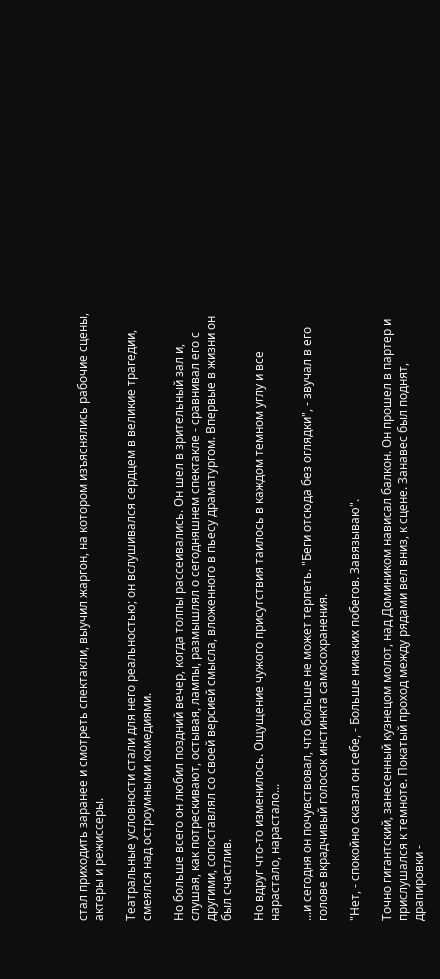стал приходить заранее и смотреть спектакли, выучил жаргон, на котором изъяснялись рабочие сцены, актеры и режиссеры.

Театральные условности стали для него реальностью; он вслушивался сердцем в великие трагедии, смеялся над остроумными комедиями.

Но больше всего он любил поздний вечер, когда толпы рассеивались. Он шел в зрительный зал и, слушая, как потрескивают, остывая, лампы, размышлял о сегодняшнем спектакле - сравнивал его с другими, сопоставлял со своей версией смысла, вложенного в пьесу драматургом. Впервые в жизни он был счастлив.

Но вдруг что-то изменилось. Ощущение чужого присутствия таилось в каждом темном углу и все нарастало, нарастало...

...и сегодня он почувствовал, что больше не может терпеть. "Беги отсюда без оглядки", - звучал в его голове вкрадчивый голосок инстинкта самосохранения.

"Нет, - спокойно сказал он себе, - Больше никаких побегов. Завязываю".

Точно гигантский, занесенный кузнецом молот, над Домиником нависал балкон. Он прошел в партер и прислушался к темноте. Покатый проход между рядами вел вниз, к сцене. Занавес был поднят, драпировки -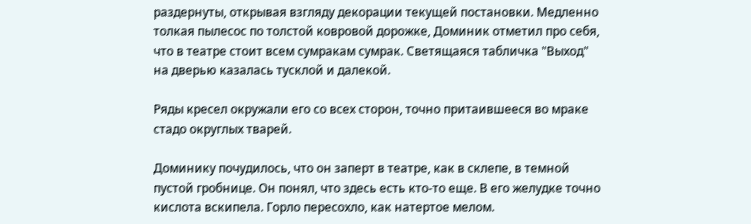раздернуты, открывая взгляду декорации текущей постановки. Медленно толкая пылесос по толстой ковровой дорожке, Доминик отметил про себя, что в театре стоит всем сумракам сумрак. Светящаяся табличка "Выход" на дверью казалась тусклой и далекой.

Ряды кресел окружали его со всех сторон, точно притаившееся во мраке стадо округлых тварей.

Доминику почудилось, что он заперт в театре, как в склепе, в темной пустой гробнице. Он понял, что здесь есть кто-то еще. В его желудке точно кислота вскипела. Горло пересохло, как натертое мелом.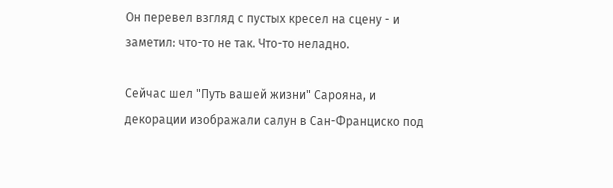Он перевел взгляд с пустых кресел на сцену - и заметил: что-то не так. Что-то неладно.

Сейчас шел "Путь вашей жизни" Сарояна, и декорации изображали салун в Сан-Франциско под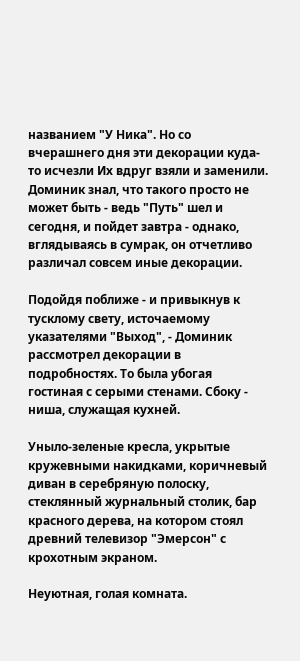названием "У Ника". Но со вчерашнего дня эти декорации куда-то исчезли Их вдруг взяли и заменили. Доминик знал, что такого просто не может быть - ведь "Путь" шел и сегодня, и пойдет завтра - однако, вглядываясь в сумрак, он отчетливо различал совсем иные декорации.

Подойдя поближе - и привыкнув к тусклому свету, источаемому указателями "Выход", - Доминик рассмотрел декорации в подробностях. То была убогая гостиная с серыми стенами. Сбоку - ниша, служащая кухней.

Уныло-зеленые кресла, укрытые кружевными накидками, коричневый диван в серебряную полоску, стеклянный журнальный столик, бар красного дерева, на котором стоял древний телевизор "Эмерсон" с крохотным экраном.

Неуютная, голая комната.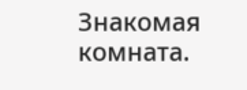Знакомая комната.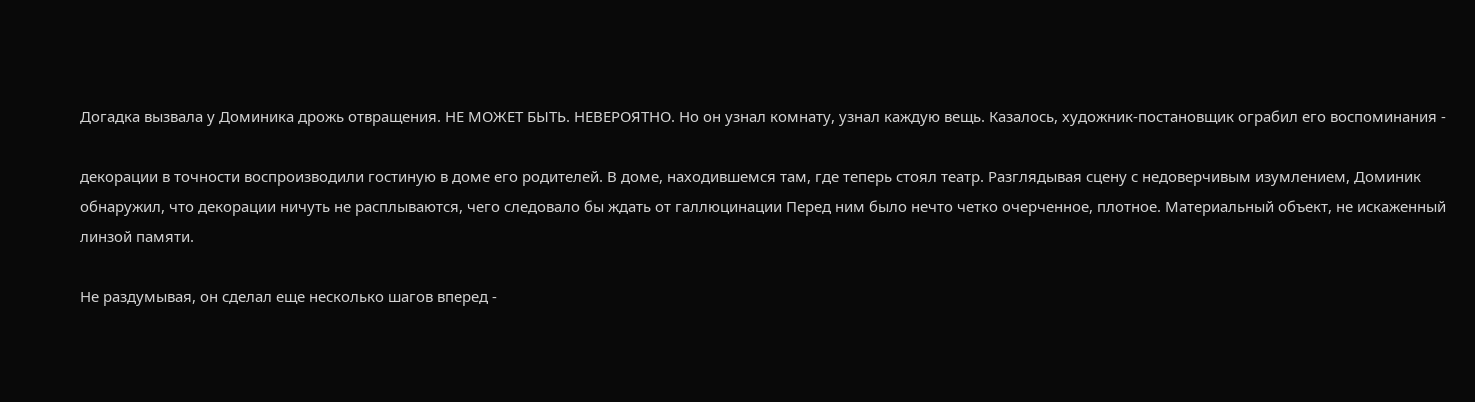Догадка вызвала у Доминика дрожь отвращения. НЕ МОЖЕТ БЫТЬ. НЕВЕРОЯТНО. Но он узнал комнату, узнал каждую вещь. Казалось, художник-постановщик ограбил его воспоминания -

декорации в точности воспроизводили гостиную в доме его родителей. В доме, находившемся там, где теперь стоял театр. Разглядывая сцену с недоверчивым изумлением, Доминик обнаружил, что декорации ничуть не расплываются, чего следовало бы ждать от галлюцинации Перед ним было нечто четко очерченное, плотное. Материальный объект, не искаженный линзой памяти.

Не раздумывая, он сделал еще несколько шагов вперед -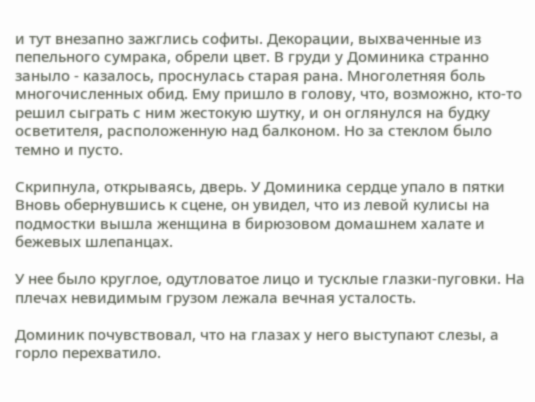и тут внезапно зажглись софиты. Декорации, выхваченные из пепельного сумрака, обрели цвет. В груди у Доминика странно заныло - казалось, проснулась старая рана. Многолетняя боль многочисленных обид. Ему пришло в голову, что, возможно, кто-то решил сыграть с ним жестокую шутку, и он оглянулся на будку осветителя, расположенную над балконом. Но за стеклом было темно и пусто.

Скрипнула, открываясь, дверь. У Доминика сердце упало в пятки Вновь обернувшись к сцене, он увидел, что из левой кулисы на подмостки вышла женщина в бирюзовом домашнем халате и бежевых шлепанцах.

У нее было круглое, одутловатое лицо и тусклые глазки-пуговки. На плечах невидимым грузом лежала вечная усталость.

Доминик почувствовал, что на глазах у него выступают слезы, а горло перехватило.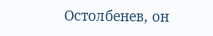Остолбенев, он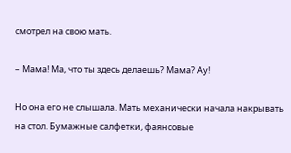смотрел на свою мать.

– Мама! Ма, что ты здесь делаешь? Мама? Ау!

Но она его не слышала. Мать механически начала накрывать на стол. Бумажные салфетки, фаянсовые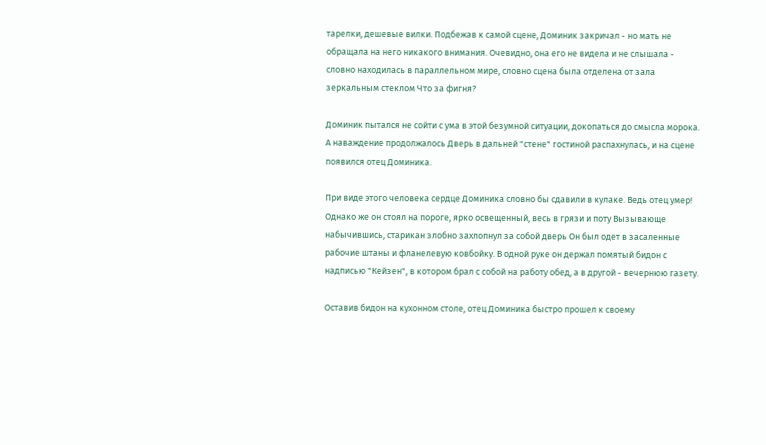тарелки, дешевые вилки. Подбежав к самой сцене, Доминик закричал - но мать не обращала на него никакого внимания. Очевидно, она его не видела и не слышала - словно находилась в параллельном мире, словно сцена была отделена от зала зеркальным стеклом Что за фигня?

Доминик пытался не сойти с ума в этой безумной ситуации, докопаться до смысла морока. А наваждение продолжалось Дверь в дальней "стене" гостиной распахнулась, и на сцене появился отец Доминика.

При виде этого человека сердце Доминика словно бы сдавили в кулаке. Ведь отец умер! Однако же он стоял на пороге, ярко освещенный, весь в грязи и поту Вызывающе набычившись, старикан злобно захлопнул за собой дверь Он был одет в засаленные рабочие штаны и фланелевую ковбойку. В одной руке он держал помятый бидон с надписью "Кейзен", в котором брал с собой на работу обед, а в другой - вечернюю газету.

Оставив бидон на кухонном столе, отец Доминика быстро прошел к своему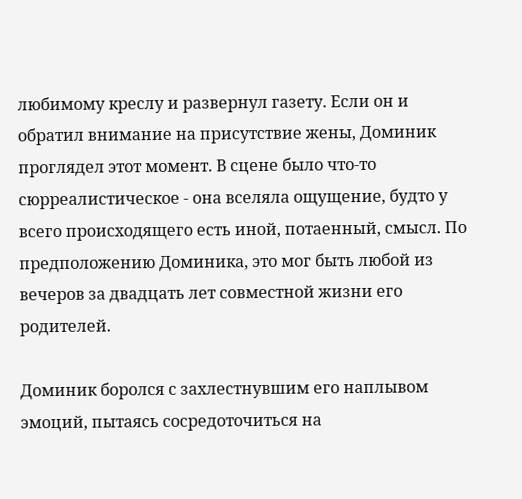любимому креслу и развернул газету. Если он и обратил внимание на присутствие жены, Доминик проглядел этот момент. В сцене было что-то сюрреалистическое - она вселяла ощущение, будто у всего происходящего есть иной, потаенный, смысл. По предположению Доминика, это мог быть любой из вечеров за двадцать лет совместной жизни его родителей.

Доминик боролся с захлестнувшим его наплывом эмоций, пытаясь сосредоточиться на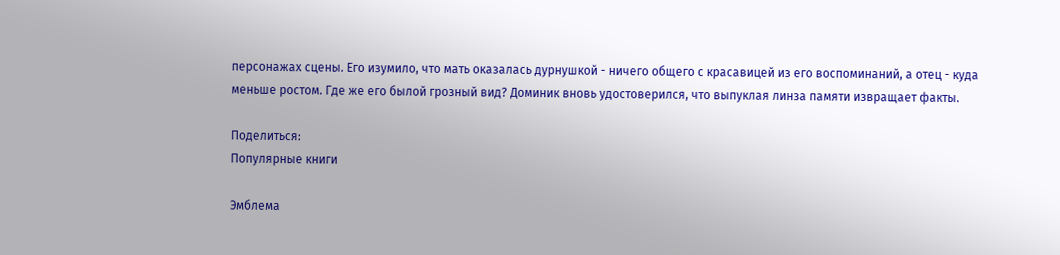персонажах сцены. Его изумило, что мать оказалась дурнушкой - ничего общего с красавицей из его воспоминаний, а отец - куда меньше ростом. Где же его былой грозный вид? Доминик вновь удостоверился, что выпуклая линза памяти извращает факты.

Поделиться:
Популярные книги

Эмблема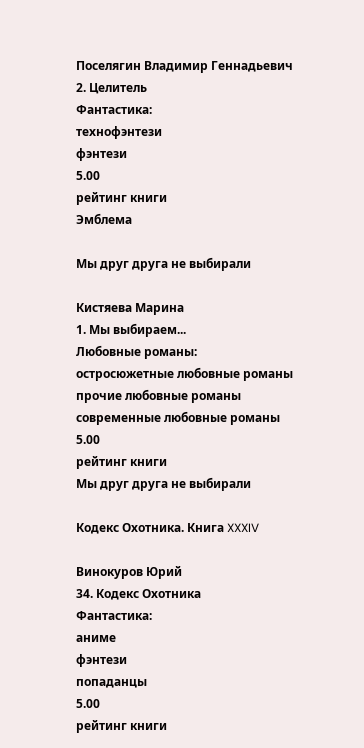Поселягин Владимир Геннадьевич
2. Целитель
Фантастика:
технофэнтези
фэнтези
5.00
рейтинг книги
Эмблема

Мы друг друга не выбирали

Кистяева Марина
1. Мы выбираем...
Любовные романы:
остросюжетные любовные романы
прочие любовные романы
современные любовные романы
5.00
рейтинг книги
Мы друг друга не выбирали

Кодекс Охотника. Книга XXXIV

Винокуров Юрий
34. Кодекс Охотника
Фантастика:
аниме
фэнтези
попаданцы
5.00
рейтинг книги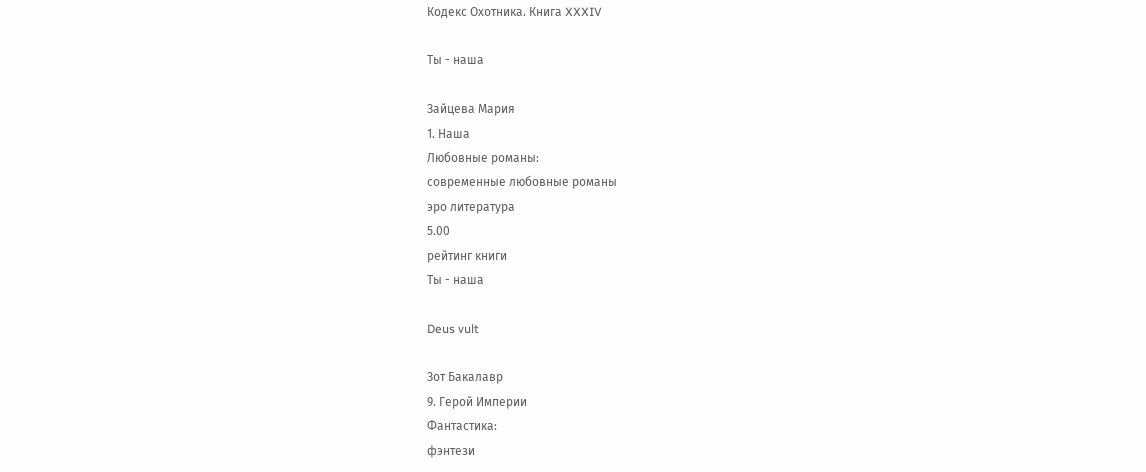Кодекс Охотника. Книга XXXIV

Ты - наша

Зайцева Мария
1. Наша
Любовные романы:
современные любовные романы
эро литература
5.00
рейтинг книги
Ты - наша

Deus vult

Зот Бакалавр
9. Герой Империи
Фантастика:
фэнтези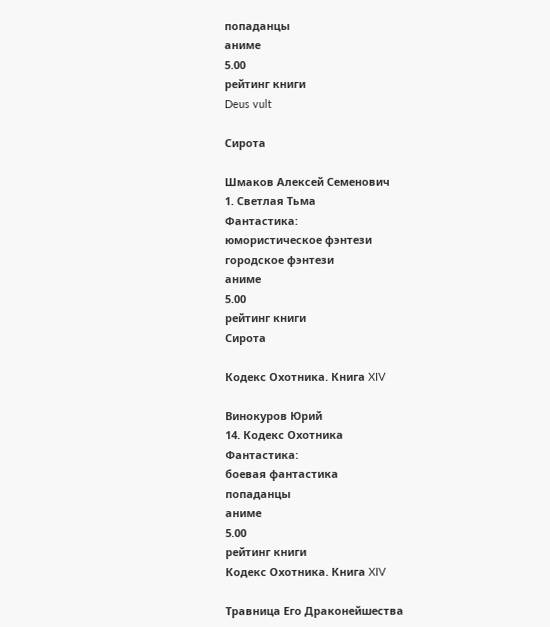попаданцы
аниме
5.00
рейтинг книги
Deus vult

Сирота

Шмаков Алексей Семенович
1. Светлая Тьма
Фантастика:
юмористическое фэнтези
городское фэнтези
аниме
5.00
рейтинг книги
Сирота

Кодекс Охотника. Книга XIV

Винокуров Юрий
14. Кодекс Охотника
Фантастика:
боевая фантастика
попаданцы
аниме
5.00
рейтинг книги
Кодекс Охотника. Книга XIV

Травница Его Драконейшества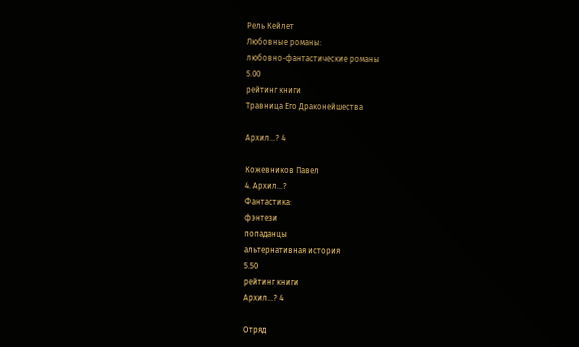Рель Кейлет
Любовные романы:
любовно-фантастические романы
5.00
рейтинг книги
Травница Его Драконейшества

Архил...? 4

Кожевников Павел
4. Архил...?
Фантастика:
фэнтези
попаданцы
альтернативная история
5.50
рейтинг книги
Архил...? 4

Отряд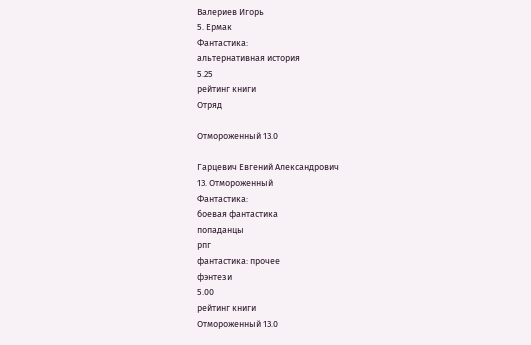Валериев Игорь
5. Ермак
Фантастика:
альтернативная история
5.25
рейтинг книги
Отряд

Отмороженный 13.0

Гарцевич Евгений Александрович
13. Отмороженный
Фантастика:
боевая фантастика
попаданцы
рпг
фантастика: прочее
фэнтези
5.00
рейтинг книги
Отмороженный 13.0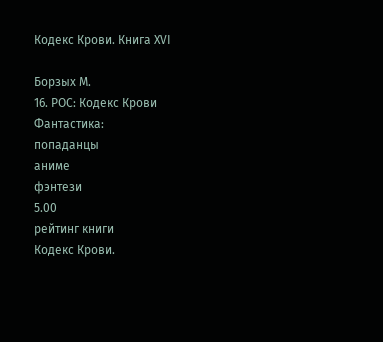Кодекс Крови. Книга ХVI

Борзых М.
16. РОС: Кодекс Крови
Фантастика:
попаданцы
аниме
фэнтези
5.00
рейтинг книги
Кодекс Крови.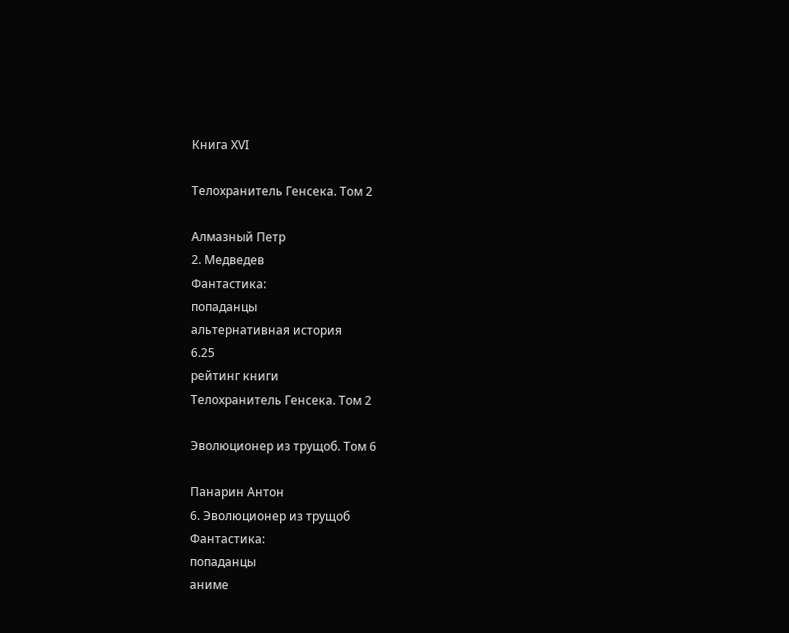Книга ХVI

Телохранитель Генсека. Том 2

Алмазный Петр
2. Медведев
Фантастика:
попаданцы
альтернативная история
6.25
рейтинг книги
Телохранитель Генсека. Том 2

Эволюционер из трущоб. Том 6

Панарин Антон
6. Эволюционер из трущоб
Фантастика:
попаданцы
аниме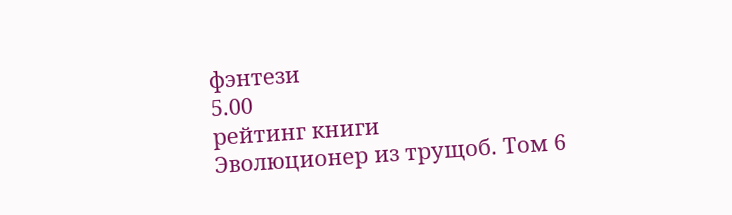фэнтези
5.00
рейтинг книги
Эволюционер из трущоб. Том 6